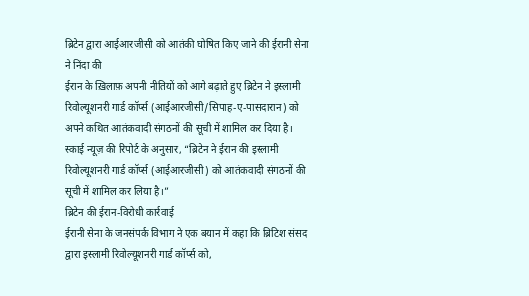ब्रिटेन द्वारा आईआरजीसी को आतंकी घोषित किए जाने की ईरानी सेना ने निंदा की
ईरान के ख़िलाफ़ अपनी नीतियों को आगे बढ़ाते हुए ब्रिटेन ने इस्लामी रिवोल्यूशनरी गार्ड कॉर्प्स (आईआरजीसी/सिपाह-ए-पासदारान) को अपने कथित आतंकवादी संगठनों की सूची में शामिल कर दिया है।
स्काई न्यूज़ की रिपोर्ट के अनुसार, “ब्रिटेन ने ईरान की इस्लामी रिवोल्यूशनरी गार्ड कॉर्प्स (आईआरजीसी) को आतंकवादी संगठनों की सूची में शामिल कर लिया है।”
ब्रिटेन की ईरान-विरोधी कार्रवाई
ईरानी सेना के जनसंपर्क विभाग ने एक बयान में कहा कि ब्रिटिश संसद द्वारा इस्लामी रिवोल्यूशनरी गार्ड कॉर्प्स को,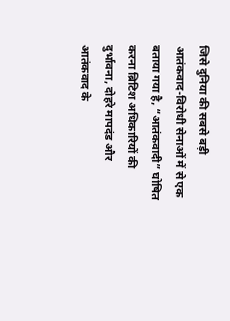जिसे दुनिया की सबसे बड़ी आतंकवाद-विरोधी सेनाओं में से एक बताया गया है, “आतंकवादी” घोषित करना ब्रिटिश अधिकारियों की दुर्भावना, दोहरे मापदंड और आतंकवाद के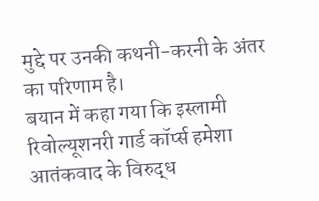मुद्दे पर उनकी कथनी-करनी के अंतर का परिणाम है।
बयान में कहा गया कि इस्लामी रिवोल्यूशनरी गार्ड कॉर्प्स हमेशा आतंकवाद के विरुद्ध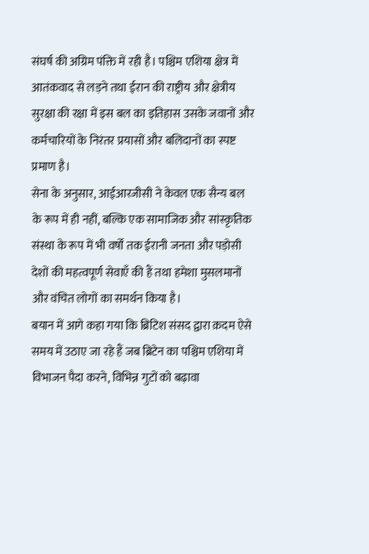संघर्ष की अग्रिम पंक्ति में रही है। पश्चिम एशिया क्षेत्र में आतंकवाद से लड़ने तथा ईरान की राष्ट्रीय और क्षेत्रीय सुरक्षा की रक्षा में इस बल का इतिहास उसके जवानों और कर्मचारियों के निरंतर प्रयासों और बलिदानों का स्पष्ट प्रमाण है।
सेना के अनुसार, आईआरजीसी ने केवल एक सैन्य बल के रूप में ही नहीं, बल्कि एक सामाजिक और सांस्कृतिक संस्था के रूप में भी वर्षों तक ईरानी जनता और पड़ोसी देशों की महत्वपूर्ण सेवाएँ की हैं तथा हमेशा मुसलमानों और वंचित लोगों का समर्थन किया है।
बयान में आगे कहा गया कि ब्रिटिश संसद द्वारा क़दम ऐसे समय में उठाए जा रहे हैं जब ब्रिटेन का पश्चिम एशिया में विभाजन पैदा करने, विभिन्न गुटों को बढ़ावा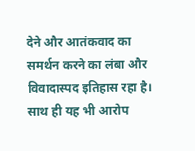देने और आतंकवाद का समर्थन करने का लंबा और विवादास्पद इतिहास रहा है। साथ ही यह भी आरोप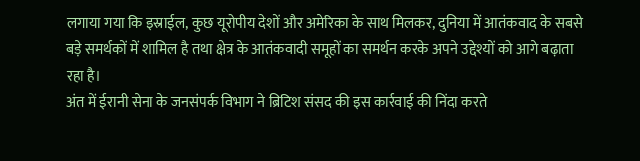लगाया गया कि इस्राईल, कुछ यूरोपीय देशों और अमेरिका के साथ मिलकर, दुनिया में आतंकवाद के सबसे बड़े समर्थकों में शामिल है तथा क्षेत्र के आतंकवादी समूहों का समर्थन करके अपने उद्देश्यों को आगे बढ़ाता रहा है।
अंत में ईरानी सेना के जनसंपर्क विभाग ने ब्रिटिश संसद की इस कार्रवाई की निंदा करते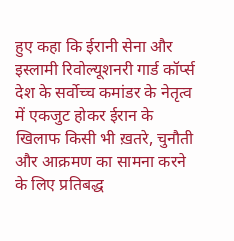हुए कहा कि ईरानी सेना और इस्लामी रिवोल्यूशनरी गार्ड कॉर्प्स देश के सर्वोच्च कमांडर के नेतृत्व में एकजुट होकर ईरान के खिलाफ किसी भी ख़तरे, चुनौती और आक्रमण का सामना करने के लिए प्रतिबद्ध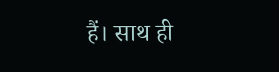हैं। साथ ही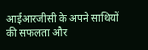आईआरजीसी के अपने साथियों की सफलता और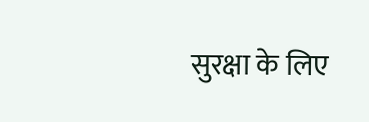सुरक्षा के लिए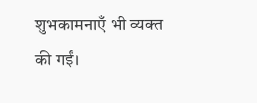शुभकामनाएँ भी व्यक्त की गईं।